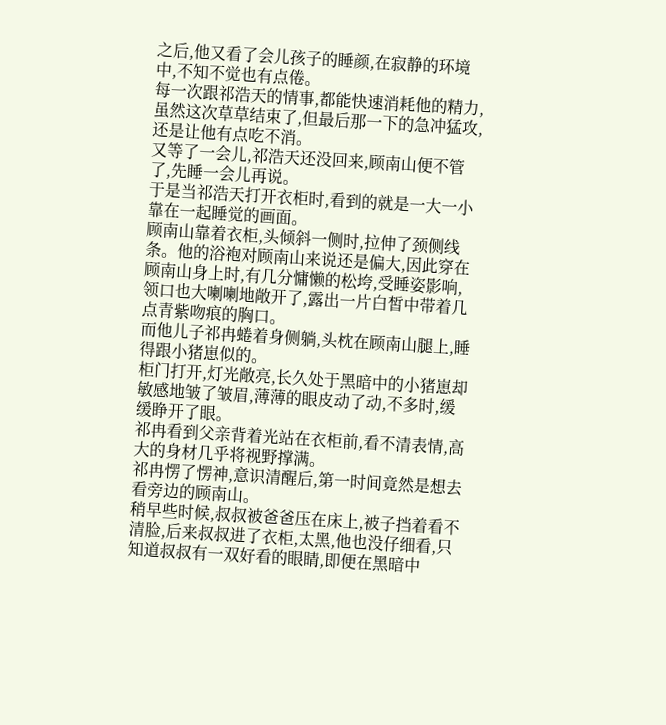之后,他又看了会儿孩子的睡颜,在寂静的环境中,不知不觉也有点倦。
每一次跟祁浩天的情事,都能快速消耗他的精力,虽然这次草草结束了,但最后那一下的急冲猛攻,还是让他有点吃不消。
又等了一会儿,祁浩天还没回来,顾南山便不管了,先睡一会儿再说。
于是当祁浩天打开衣柜时,看到的就是一大一小靠在一起睡觉的画面。
顾南山靠着衣柜,头倾斜一侧时,拉伸了颈侧线条。他的浴袍对顾南山来说还是偏大,因此穿在顾南山身上时,有几分慵懒的松垮,受睡姿影响,领口也大喇喇地敞开了,露出一片白皙中带着几点青紫吻痕的胸口。
而他儿子祁冉蜷着身侧躺,头枕在顾南山腿上,睡得跟小猪崽似的。
柜门打开,灯光敞亮,长久处于黑暗中的小猪崽却敏感地皱了皱眉,薄薄的眼皮动了动,不多时,缓缓睁开了眼。
祁冉看到父亲背着光站在衣柜前,看不清表情,高大的身材几乎将视野撑满。
祁冉愣了愣神,意识清醒后,第一时间竟然是想去看旁边的顾南山。
稍早些时候,叔叔被爸爸压在床上,被子挡着看不清脸,后来叔叔进了衣柜,太黑,他也没仔细看,只知道叔叔有一双好看的眼睛,即便在黑暗中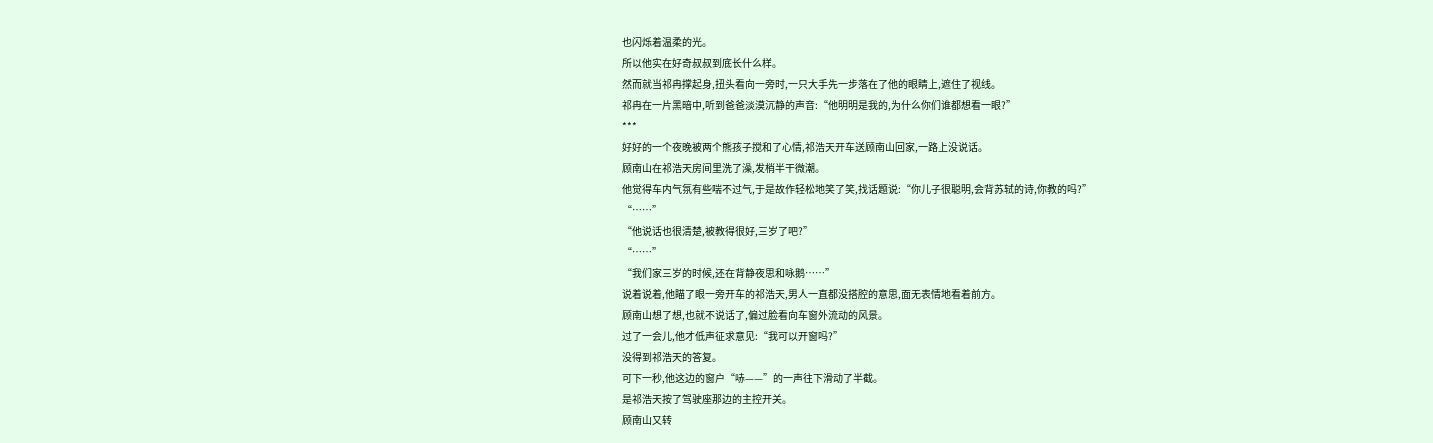也闪烁着温柔的光。
所以他实在好奇叔叔到底长什么样。
然而就当祁冉撑起身,扭头看向一旁时,一只大手先一步落在了他的眼睛上,遮住了视线。
祁冉在一片黑暗中,听到爸爸淡漠沉静的声音:“他明明是我的,为什么你们谁都想看一眼?”
***
好好的一个夜晚被两个熊孩子搅和了心情,祁浩天开车送顾南山回家,一路上没说话。
顾南山在祁浩天房间里洗了澡,发梢半干微潮。
他觉得车内气氛有些喘不过气,于是故作轻松地笑了笑,找话题说:“你儿子很聪明,会背苏轼的诗,你教的吗?”
“……”
“他说话也很清楚,被教得很好,三岁了吧?”
“……”
“我们家三岁的时候,还在背静夜思和咏鹅……”
说着说着,他瞄了眼一旁开车的祁浩天,男人一直都没搭腔的意思,面无表情地看着前方。
顾南山想了想,也就不说话了,偏过脸看向车窗外流动的风景。
过了一会儿,他才低声征求意见:“我可以开窗吗?”
没得到祁浩天的答复。
可下一秒,他这边的窗户“哧——”的一声往下滑动了半截。
是祁浩天按了驾驶座那边的主控开关。
顾南山又转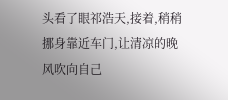头看了眼祁浩天,接着,稍稍挪身靠近车门,让清凉的晚风吹向自己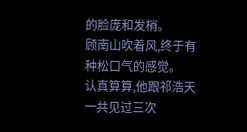的脸庞和发梢。
顾南山吹着风,终于有种松口气的感觉。
认真算算,他跟祁浩天一共见过三次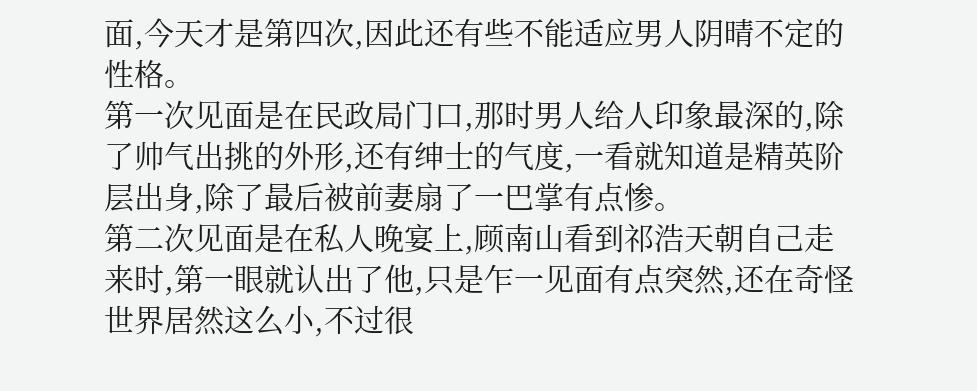面,今天才是第四次,因此还有些不能适应男人阴晴不定的性格。
第一次见面是在民政局门口,那时男人给人印象最深的,除了帅气出挑的外形,还有绅士的气度,一看就知道是精英阶层出身,除了最后被前妻扇了一巴掌有点惨。
第二次见面是在私人晚宴上,顾南山看到祁浩天朝自己走来时,第一眼就认出了他,只是乍一见面有点突然,还在奇怪世界居然这么小,不过很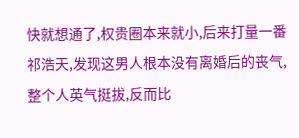快就想通了,权贵圈本来就小,后来打量一番祁浩天,发现这男人根本没有离婚后的丧气,整个人英气挺拔,反而比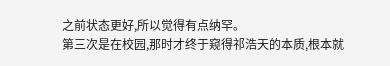之前状态更好,所以觉得有点纳罕。
第三次是在校园,那时才终于窥得祁浩天的本质,根本就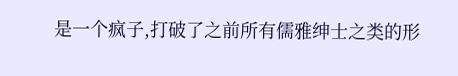是一个疯子,打破了之前所有儒雅绅士之类的形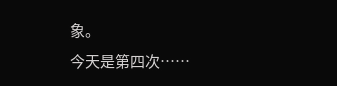象。
今天是第四次……